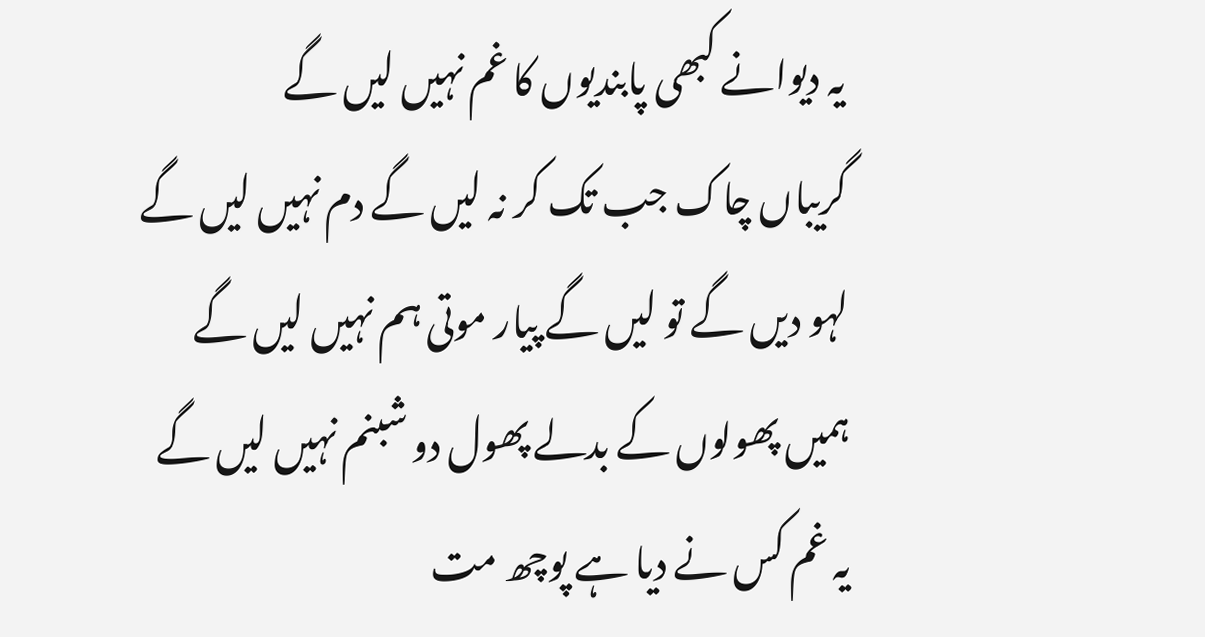یہ دیوانے کبھی پابندیوں کا غم نہیں لیں گے
گریباں چاک جب تک کر نہ لیں گے دم نہیں لیں گے
لہو دیں گے تو لیں گے پیار موتی ہم نہیں لیں گے
ہمیں پھولوں کے بدلے پھول دو شبنم نہیں لیں گے
یہ غم کس نے دیا ہے پوچھ مت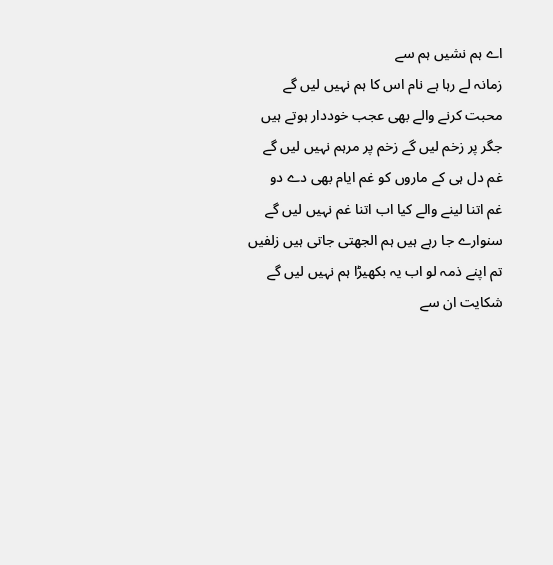اے ہم نشیں ہم سے
زمانہ لے رہا ہے نام اس کا ہم نہیں لیں گے
محبت کرنے والے بھی عجب خوددار ہوتے ہیں
جگر پر زخم لیں گے زخم پر مرہم نہیں لیں گے
غم دل ہی کے ماروں کو غم ایام بھی دے دو
غم اتنا لینے والے کیا اب اتنا غم نہیں لیں گے
سنوارے جا رہے ہیں ہم الجھتی جاتی ہیں زلفیں
تم اپنے ذمہ لو اب یہ بکھیڑا ہم نہیں لیں گے
شکایت ان سے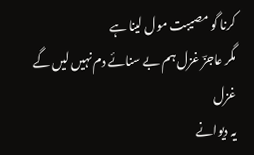کرنا گو مصیبت مول لینا ہے
مگر عاجزؔ غزل ہم بے سنائے دم نہیں لیں گے
غزل
یہ دیوانے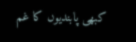کبھی پابندیوں کا غم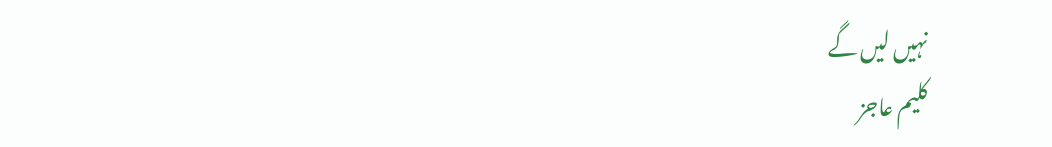نہیں لیں گے
کلیم عاجز